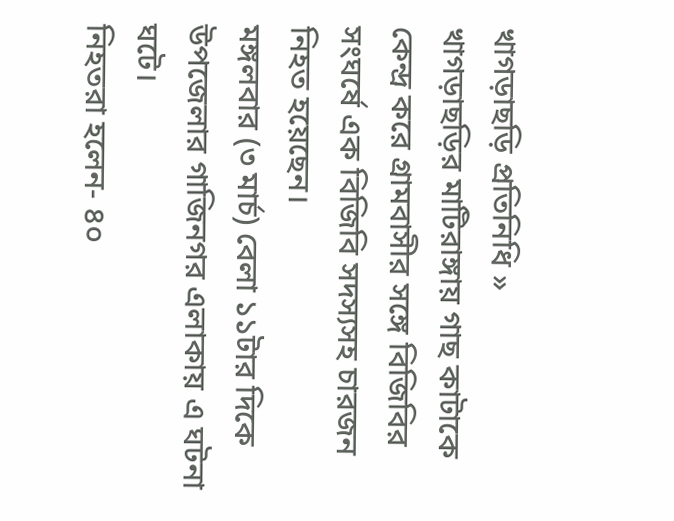খাগড়াছড়ি প্রতিনিধি »
খাগড়াছড়ির মাটিরাঙ্গায় গাছ কাটাকে কেন্দ্র করে গ্রামবাসীর সঙ্গে বিজিবির সংঘর্ষে এক বিজিবি সদস্যসহ চারজন নিহত হয়েছেন।
মঙ্গলবার (৩ মার্চ) বেলা ১১টার দিকে উপজেলার গাজিনগর এলাকায় এ ঘটনা ঘটে।
নিহতরা হলেন- ৪০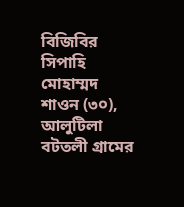বিজিবির সিপাহি মোহাম্মদ শাওন (৩০), আলুটিলা বটতলী গ্রামের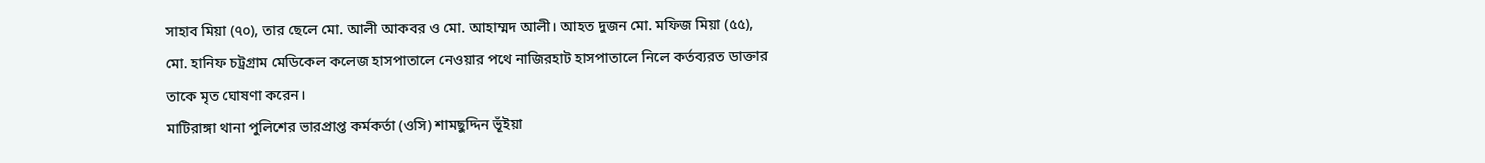সাহাব মিয়া (৭০), তার ছেলে মো. আলী আকবর ও মো. আহাম্মদ আলী। আহত দুজন মো. মফিজ মিয়া (৫৫), মো. হানিফ চট্রগ্রাম মেডিকেল কলেজ হাসপাতালে নেওয়ার পথে নাজিরহাট হাসপাতালে নিলে কর্তব্যরত ডাক্তার তাকে মৃত ঘোষণা করেন।
মাটিরাঙ্গা থানা পুলিশের ভারপ্রাপ্ত কর্মকর্তা (ওসি) শামছুদ্দিন ভূঁইয়া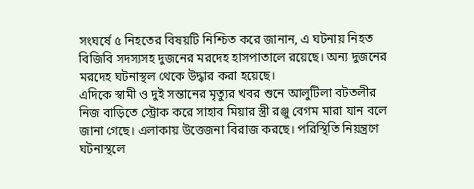সংঘর্ষে ৫ নিহতের বিষয়টি নিশ্চিত করে জানান, এ ঘটনায় নিহত বিজিবি সদস্যসহ দুজনের মরদেহ হাসপাতালে রয়েছে। অন্য দুজনের মরদেহ ঘটনাস্থল থেকে উদ্ধার করা হয়েছে।
এদিকে স্বামী ও দুই সন্তানের মৃত্যুর খবর শুনে আলুটিলা বটতলীর নিজ বাড়িতে স্ট্রোক করে সাহাব মিয়ার স্ত্রী রঞ্জু বেগম মারা যান বলে জানা গেছে। এলাকায় উত্তেজনা বিরাজ করছে। পরিস্থিতি নিয়ন্ত্রণে ঘটনাস্থলে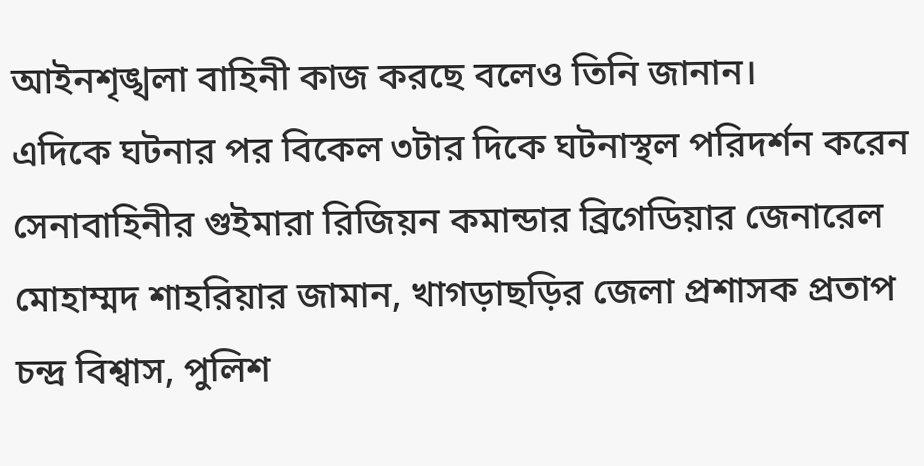আইনশৃঙ্খলা বাহিনী কাজ করছে বলেও তিনি জানান।
এদিকে ঘটনার পর বিকেল ৩টার দিকে ঘটনাস্থল পরিদর্শন করেন সেনাবাহিনীর গুইমারা রিজিয়ন কমান্ডার ব্রিগেডিয়ার জেনারেল মোহাম্মদ শাহরিয়ার জামান, খাগড়াছড়ির জেলা প্রশাসক প্রতাপ চন্দ্র বিশ্বাস, পুলিশ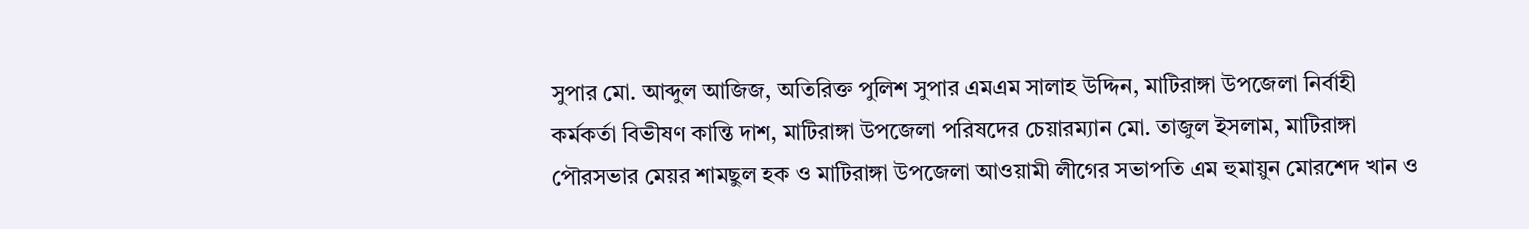সুপার মো. আব্দুল আজিজ, অতিরিক্ত পুলিশ সুপার এমএম সালাহ উদ্দিন, মাটিরাঙ্গা উপজেলা নির্বাহী কর্মকর্তা বিভীষণ কান্তি দাশ, মাটিরাঙ্গা উপজেলা পরিষদের চেয়ারম্যান মো. তাজুল ইসলাম, মাটিরাঙ্গা পৌরসভার মেয়র শামছুল হক ও মাটিরাঙ্গা উপজেলা আওয়ামী লীগের সভাপতি এম হুমায়ুন মোরশেদ খান ও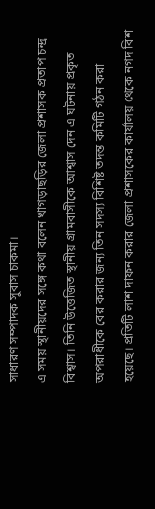সাধারণ সম্পাদক সুবাস চাকমা।
এ সময় স্থানীয়দের সঙ্গে কথা বলেন খাগড়াছড়ির জেলা প্রশাসক প্রতাপ চন্দ্র বিশ্বাস। তিনি উত্তেজিত স্থানীয় গ্রামবাসীকে আশ্বাস দেন এ ঘটনায় প্রকৃত অপরাধীকে বের করার জন্য তিন সদস্য বিশিষ্ট তদন্ত কমিটি গঠন করা হয়েছে। প্রতিটি লাশ দাফন করার জেলা প্রশাসকের কার্যালয় থেকে নগদ বিশ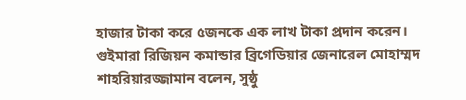হাজার টাকা করে ৫জনকে এক লাখ টাকা প্রদান করেন।
গুইমারা রিজিয়ন কমান্ডার ব্রিগেডিয়ার জেনারেল মোহাম্মদ শাহরিয়ারজ্জামান বলেন, সুষ্ঠু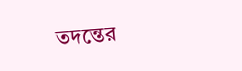তদন্তের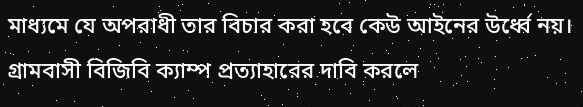মাধ্যমে যে অপরাধী তার বিচার করা হবে কেউ আইনের উর্ধ্বে নয়। গ্রামবাসী বিজিবি ক্যাম্প প্রত্যাহারের দাবি করলে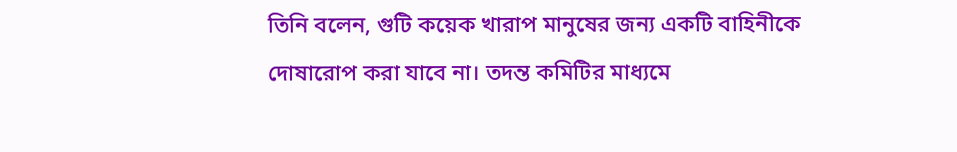তিনি বলেন, গুটি কয়েক খারাপ মানুষের জন্য একটি বাহিনীকে দোষারোপ করা যাবে না। তদন্ত কমিটির মাধ্যমে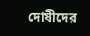দোষীদের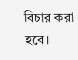বিচার করা হবে।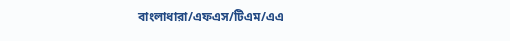বাংলাধারা/এফএস/টিএম/এএ